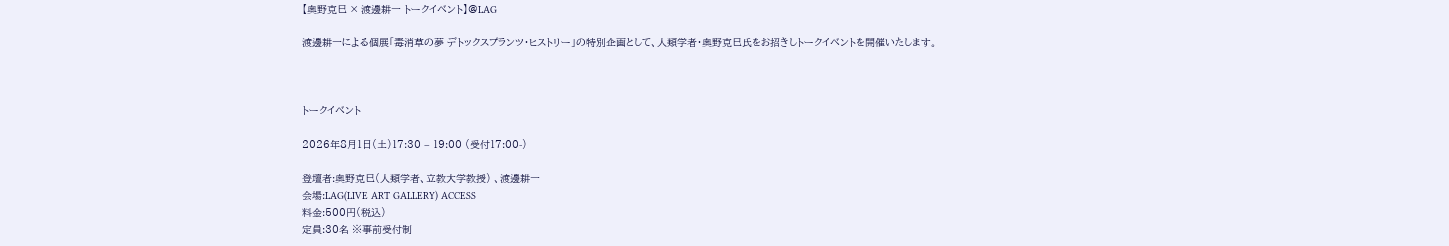【奥野克巳 × 渡邊耕一 トークイベント】@LAG

渡邊耕一による個展「毒消草の夢 デトックスプランツ・ヒストリー」の特別企画として、人類学者・奥野克巳氏をお招きしトークイベントを開催いたします。



トークイベント

2026年8月1日(土)17:30 – 19:00 (受付17:00-)

登壇者:奥野克巳(人類学者、立教大学教授) 、渡邊耕一
会場:LAG(LIVE ART GALLERY) ACCESS
料金:500円(税込)
定員:30名 ※事前受付制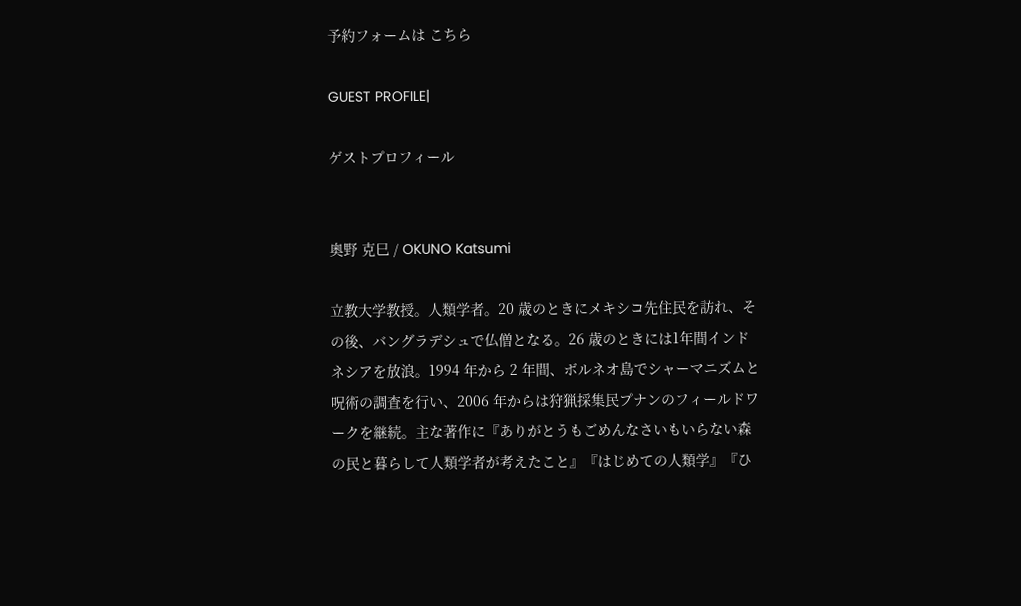予約フォームは こちら

GUEST PROFILE|

ゲストプロフィール


奥野 克巳 / OKUNO Katsumi

立教大学教授。人類学者。20 歳のときにメキシコ先住民を訪れ、その後、バングラデシュで仏僧となる。26 歳のときには1年間インドネシアを放浪。1994 年から 2 年間、ボルネオ島でシャーマニズムと呪術の調査を行い、2006 年からは狩猟採集民プナンのフィールドワークを継続。主な著作に『ありがとうもごめんなさいもいらない森の民と暮らして人類学者が考えたこと』『はじめての人類学』『ひ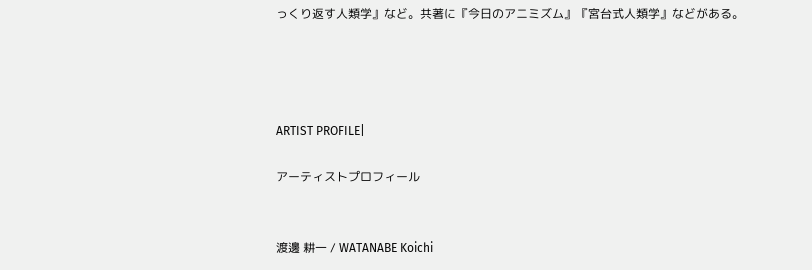っくり返す人類学』など。共著に『今日のアニミズム』『宮台式人類学』などがある。




ARTIST PROFILE|

アーティストプロフィール


渡邊 耕一 / WATANABE Koichi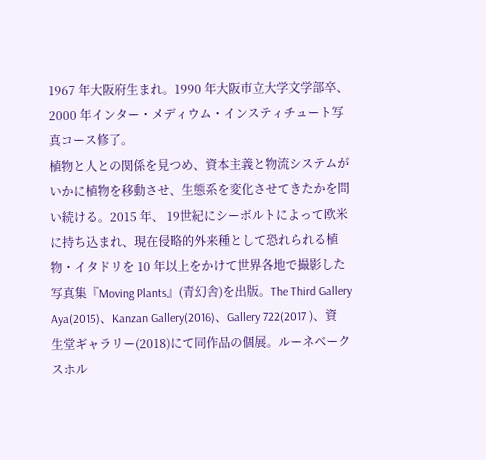1967 年大阪府生まれ。1990 年大阪市立大学文学部卒、2000 年インター・メディウム・インスティチュート写真コース修了。
植物と人との関係を見つめ、資本主義と物流システムがいかに植物を移動させ、生態系を変化させてきたかを問い続ける。2015 年、 19世紀にシーボルトによって欧米に持ち込まれ、現在侵略的外来種として恐れられる植物・イタドリを 10 年以上をかけて世界各地で撮影した写真集『Moving Plants』(青幻舎)を出版。The Third Gallery Aya(2015)、Kanzan Gallery(2016)、Gallery 722(2017 )、資生堂ギャラリー(2018)にて同作品の個展。ルーネベークスホル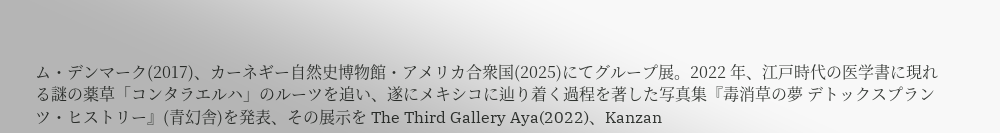ム・デンマーク(2017)、カーネギー自然史博物館・アメリカ合衆国(2025)にてグループ展。2022 年、江戸時代の医学書に現れる謎の薬草「コンタラエルハ」のルーツを追い、遂にメキシコに辿り着く過程を著した写真集『毒消草の夢 デトックスプランツ・ヒストリー』(青幻舎)を発表、その展示を The Third Gallery Aya(2022)、Kanzan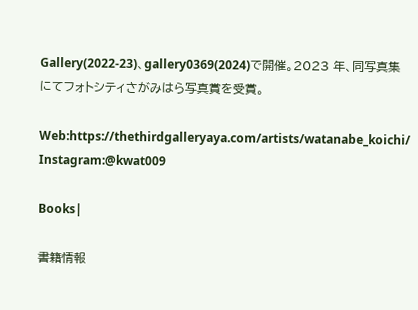Gallery(2022-23)、gallery0369(2024)で開催。2023 年、同写真集にてフォトシティさがみはら写真賞を受賞。

Web:https://thethirdgalleryaya.com/artists/watanabe_koichi/
Instagram:@kwat009

Books|

書籍情報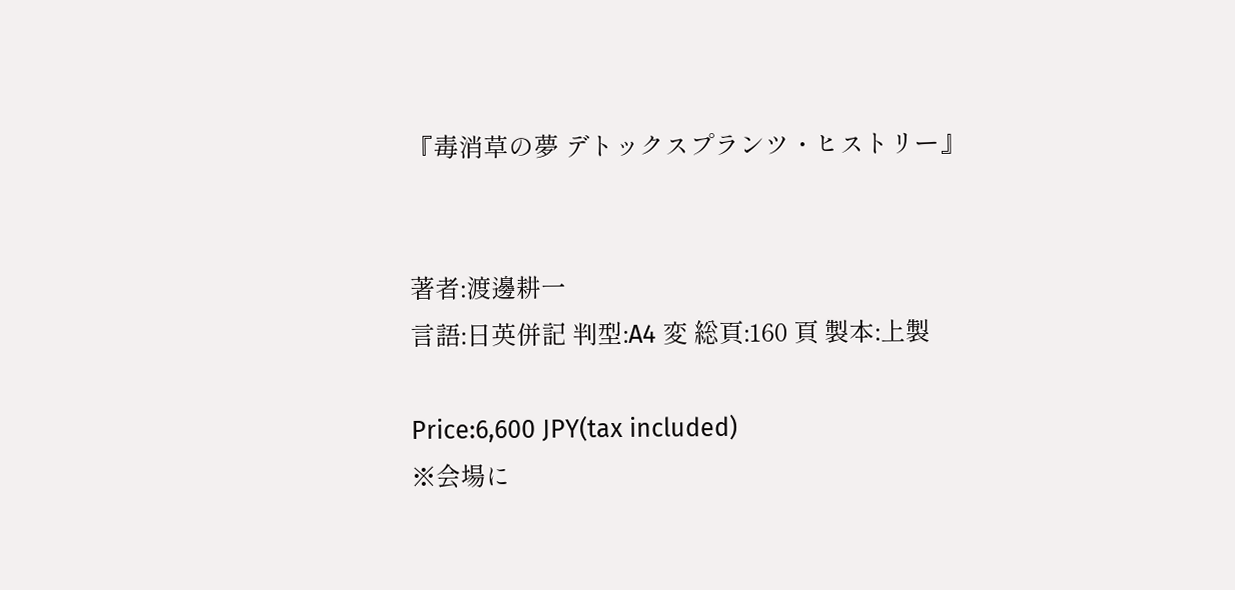『毒消草の夢 デトックスプランツ・ヒストリー』


著者:渡邊耕一
言語:日英併記 判型:A4 変 総頁:160 頁 製本:上製

Price:6,600 JPY(tax included)
※会場に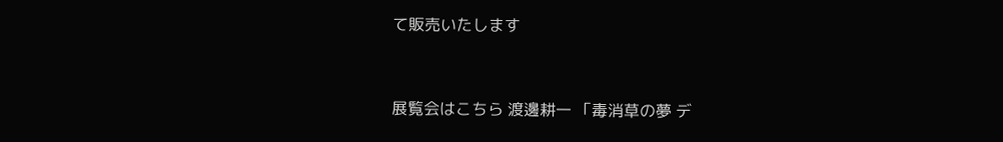て販売いたします



展覧会はこちら 渡邊耕一 「毒消草の夢 デ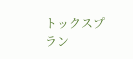トックスプラン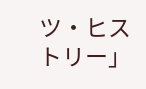ツ・ヒストリー」